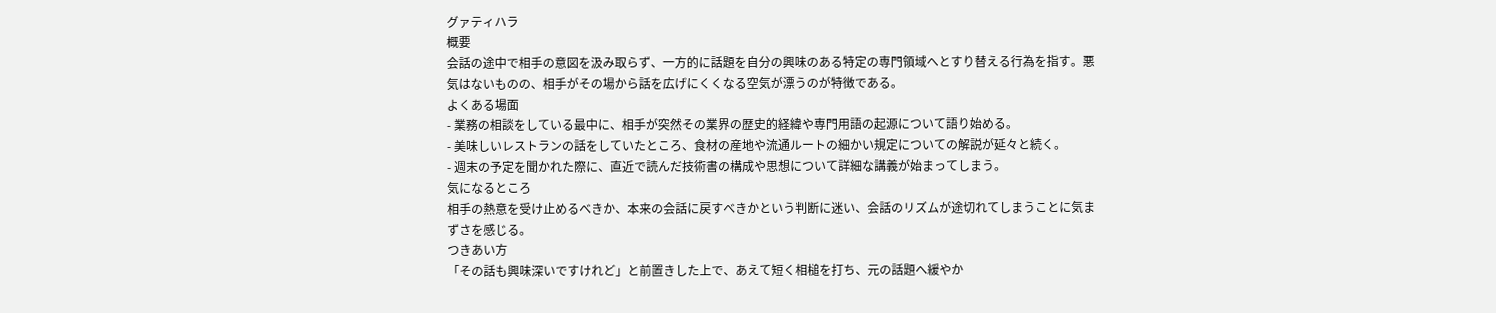グァティハラ
概要
会話の途中で相手の意図を汲み取らず、一方的に話題を自分の興味のある特定の専門領域へとすり替える行為を指す。悪気はないものの、相手がその場から話を広げにくくなる空気が漂うのが特徴である。
よくある場面
- 業務の相談をしている最中に、相手が突然その業界の歴史的経緯や専門用語の起源について語り始める。
- 美味しいレストランの話をしていたところ、食材の産地や流通ルートの細かい規定についての解説が延々と続く。
- 週末の予定を聞かれた際に、直近で読んだ技術書の構成や思想について詳細な講義が始まってしまう。
気になるところ
相手の熱意を受け止めるべきか、本来の会話に戻すべきかという判断に迷い、会話のリズムが途切れてしまうことに気まずさを感じる。
つきあい方
「その話も興味深いですけれど」と前置きした上で、あえて短く相槌を打ち、元の話題へ緩やか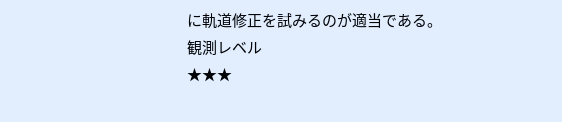に軌道修正を試みるのが適当である。
観測レベル
★★★